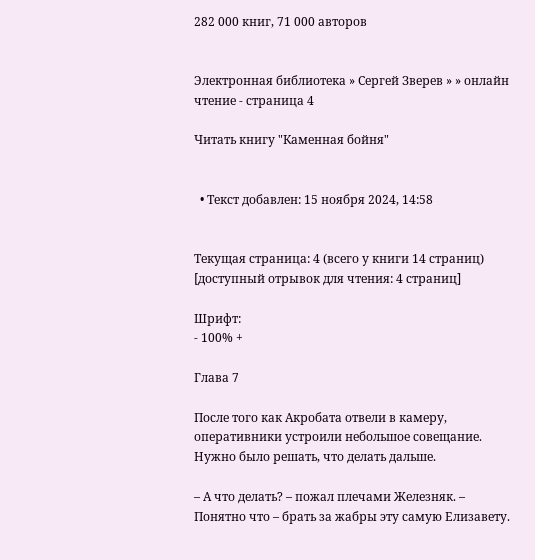282 000 книг, 71 000 авторов


Электронная библиотека » Сергей Зверев » » онлайн чтение - страница 4

Читать книгу "Каменная бойня"


  • Текст добавлен: 15 ноября 2024, 14:58


Текущая страница: 4 (всего у книги 14 страниц) [доступный отрывок для чтения: 4 страниц]

Шрифт:
- 100% +

Глава 7

После того как Акробата отвели в камеру, оперативники устроили небольшое совещание. Нужно было решать, что делать дальше.

– А что делать? – пожал плечами Железняк. – Понятно что – брать за жабры эту самую Елизавету.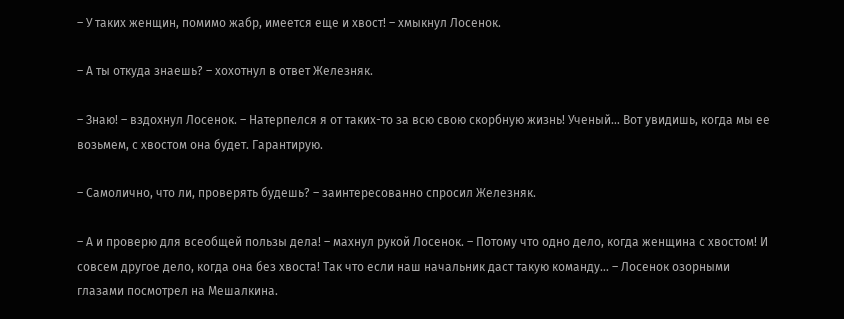– У таких женщин, помимо жабр, имеется еще и хвост! – хмыкнул Лосенок.

– А ты откуда знаешь? – хохотнул в ответ Железняк.

– Знаю! – вздохнул Лосенок. – Натерпелся я от таких-то за всю свою скорбную жизнь! Ученый… Вот увидишь, когда мы ее возьмем, с хвостом она будет. Гарантирую.

– Самолично, что ли, проверять будешь? – заинтересованно спросил Железняк.

– А и проверю для всеобщей пользы дела! – махнул рукой Лосенок. – Потому что одно дело, когда женщина с хвостом! И совсем другое дело, когда она без хвоста! Так что если наш начальник даст такую команду… – Лосенок озорными глазами посмотрел на Мешалкина.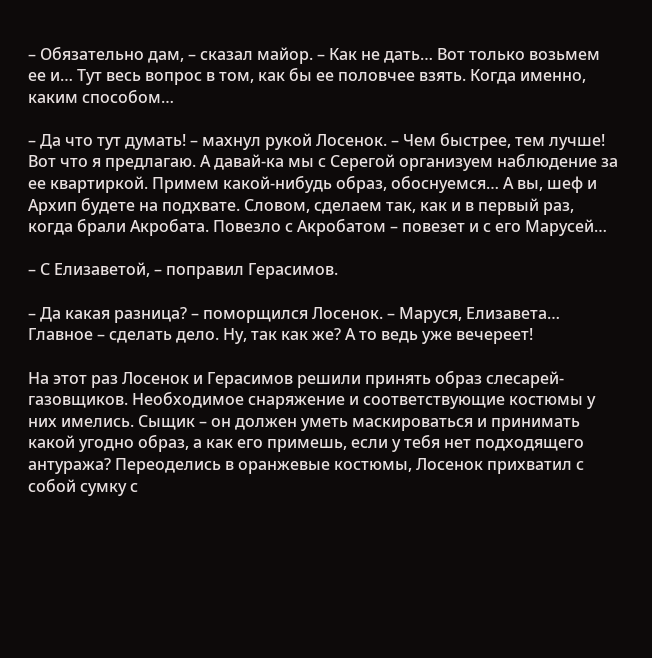– Обязательно дам, – сказал майор. – Как не дать… Вот только возьмем ее и… Тут весь вопрос в том, как бы ее половчее взять. Когда именно, каким способом…

– Да что тут думать! – махнул рукой Лосенок. – Чем быстрее, тем лучше! Вот что я предлагаю. А давай-ка мы с Серегой организуем наблюдение за ее квартиркой. Примем какой-нибудь образ, обоснуемся… А вы, шеф и Архип будете на подхвате. Словом, сделаем так, как и в первый раз, когда брали Акробата. Повезло с Акробатом – повезет и с его Марусей…

– С Елизаветой, – поправил Герасимов.

– Да какая разница? – поморщился Лосенок. – Маруся, Елизавета… Главное – сделать дело. Ну, так как же? А то ведь уже вечереет!

На этот раз Лосенок и Герасимов решили принять образ слесарей-газовщиков. Необходимое снаряжение и соответствующие костюмы у них имелись. Сыщик – он должен уметь маскироваться и принимать какой угодно образ, а как его примешь, если у тебя нет подходящего антуража? Переоделись в оранжевые костюмы, Лосенок прихватил с собой сумку с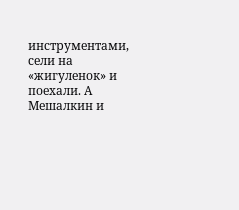инструментами, сели на «жигуленок» и поехали. А Мешалкин и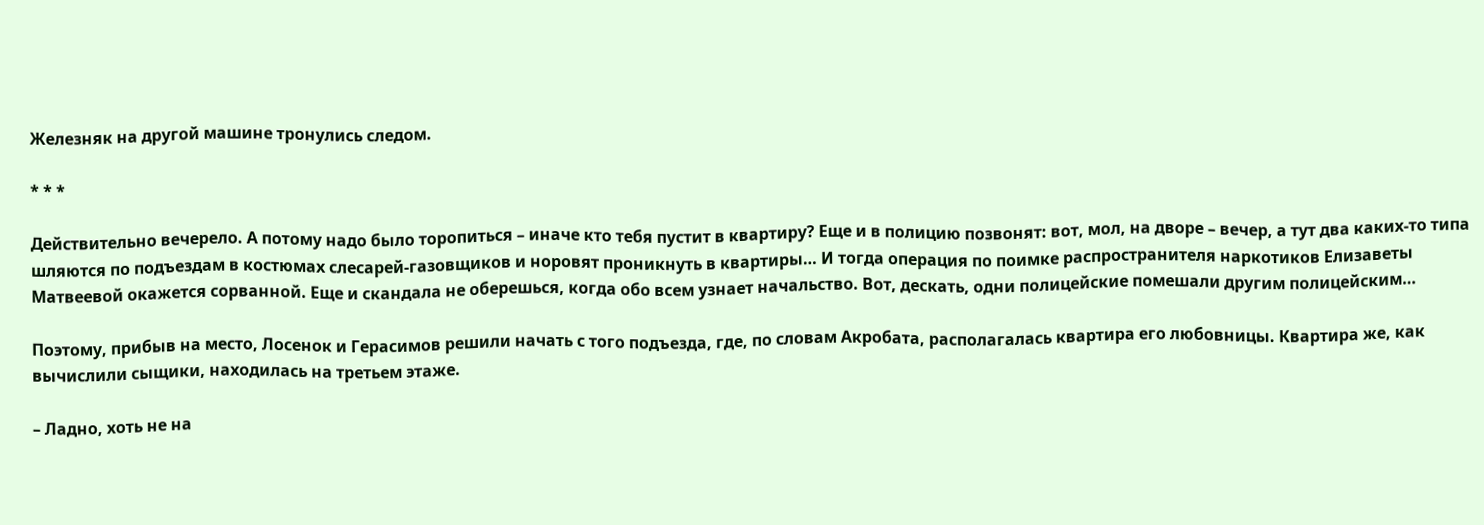Железняк на другой машине тронулись следом.

* * *

Действительно вечерело. А потому надо было торопиться – иначе кто тебя пустит в квартиру? Еще и в полицию позвонят: вот, мол, на дворе – вечер, а тут два каких-то типа шляются по подъездам в костюмах слесарей-газовщиков и норовят проникнуть в квартиры… И тогда операция по поимке распространителя наркотиков Елизаветы Матвеевой окажется сорванной. Еще и скандала не оберешься, когда обо всем узнает начальство. Вот, дескать, одни полицейские помешали другим полицейским…

Поэтому, прибыв на место, Лосенок и Герасимов решили начать с того подъезда, где, по словам Акробата, располагалась квартира его любовницы. Квартира же, как вычислили сыщики, находилась на третьем этаже.

– Ладно, хоть не на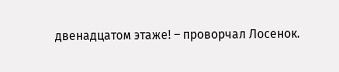двенадцатом этаже! – проворчал Лосенок.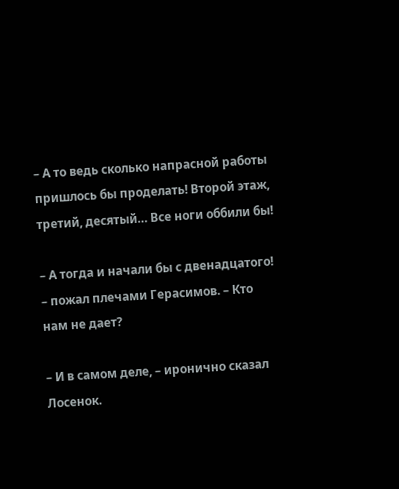– А то ведь сколько напрасной работы пришлось бы проделать! Второй этаж, третий, десятый… Все ноги оббили бы!

– А тогда и начали бы с двенадцатого! – пожал плечами Герасимов. – Кто нам не дает?

– И в самом деле, – иронично сказал Лосенок.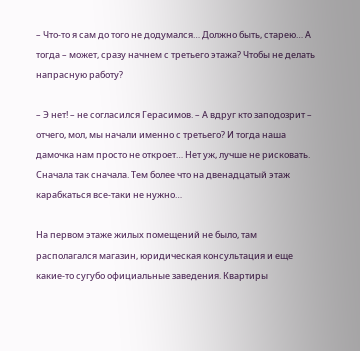– Что-то я сам до того не додумался… Должно быть, старею… А тогда – может, сразу начнем с третьего этажа? Чтобы не делать напрасную работу?

– Э нет! – не согласился Герасимов. – А вдруг кто заподозрит – отчего, мол, мы начали именно с третьего? И тогда наша дамочка нам просто не откроет… Нет уж, лучше не рисковать. Сначала так сначала. Тем более что на двенадцатый этаж карабкаться все-таки не нужно…

На первом этаже жилых помещений не было, там располагался магазин, юридическая консультация и еще какие-то сугубо официальные заведения. Квартиры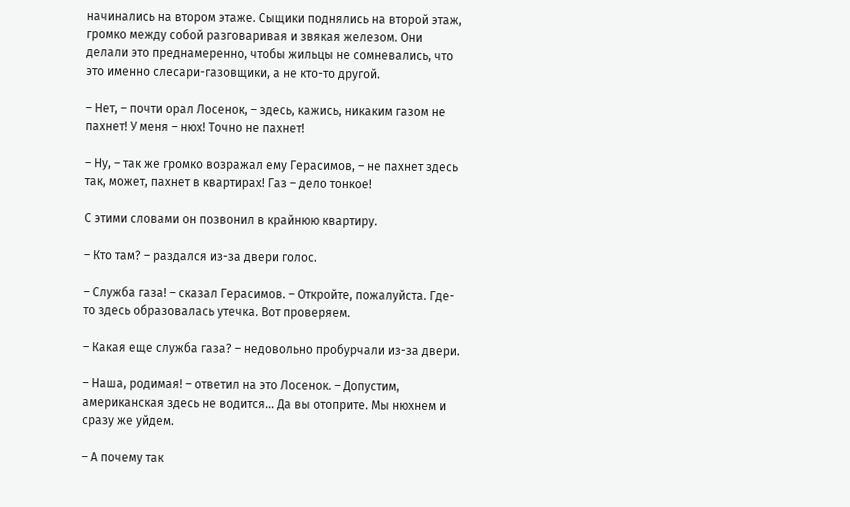начинались на втором этаже. Сыщики поднялись на второй этаж, громко между собой разговаривая и звякая железом. Они делали это преднамеренно, чтобы жильцы не сомневались, что это именно слесари-газовщики, а не кто-то другой.

– Нет, – почти орал Лосенок, – здесь, кажись, никаким газом не пахнет! У меня – нюх! Точно не пахнет!

– Ну, – так же громко возражал ему Герасимов, – не пахнет здесь так, может, пахнет в квартирах! Газ – дело тонкое!

С этими словами он позвонил в крайнюю квартиру.

– Кто там? – раздался из-за двери голос.

– Служба газа! – сказал Герасимов. – Откройте, пожалуйста. Где-то здесь образовалась утечка. Вот проверяем.

– Какая еще служба газа? – недовольно пробурчали из-за двери.

– Наша, родимая! – ответил на это Лосенок. – Допустим, американская здесь не водится… Да вы отоприте. Мы нюхнем и сразу же уйдем.

– А почему так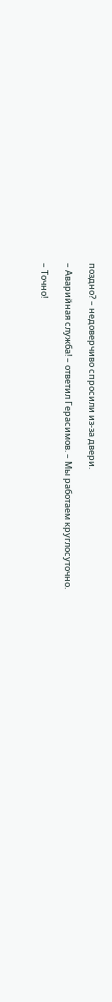поздно? – недоверчиво спросили из-за двери.

– Аварийная служба! – ответил Герасимов. – Мы работаем круглосуточно.

– Точно!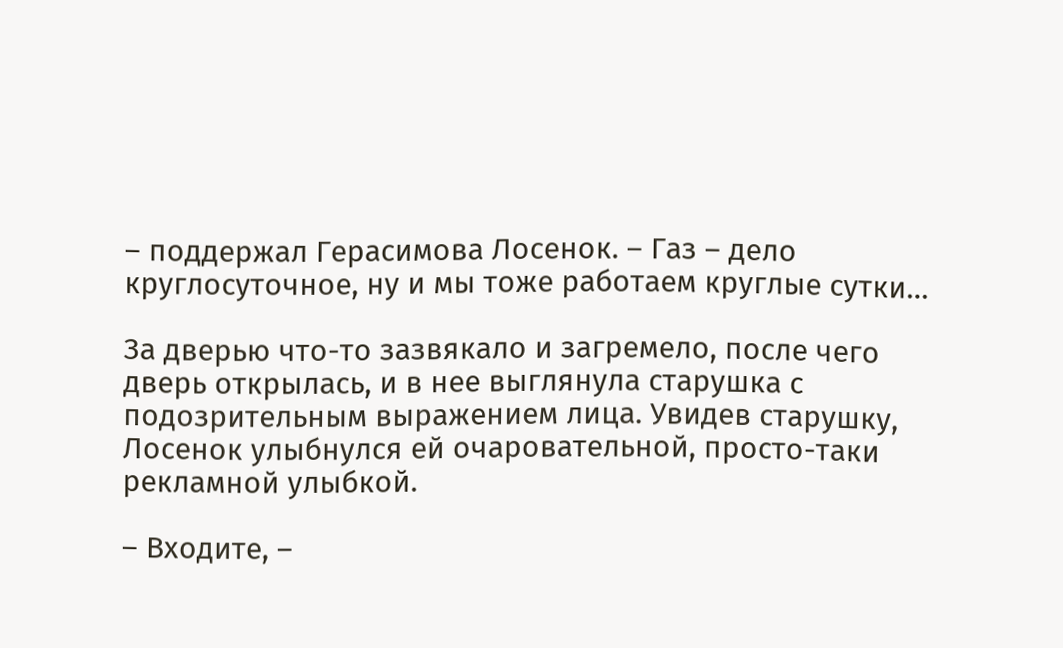– поддержал Герасимова Лосенок. – Газ – дело круглосуточное, ну и мы тоже работаем круглые сутки…

За дверью что-то зазвякало и загремело, после чего дверь открылась, и в нее выглянула старушка с подозрительным выражением лица. Увидев старушку, Лосенок улыбнулся ей очаровательной, просто-таки рекламной улыбкой.

– Входите, –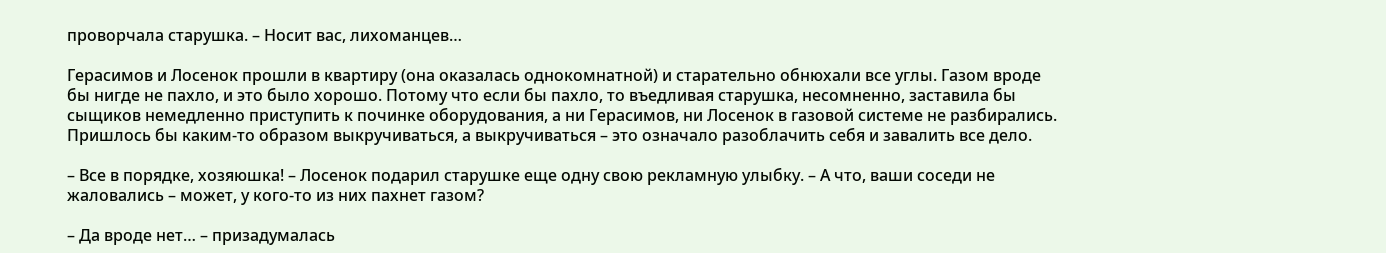проворчала старушка. – Носит вас, лихоманцев…

Герасимов и Лосенок прошли в квартиру (она оказалась однокомнатной) и старательно обнюхали все углы. Газом вроде бы нигде не пахло, и это было хорошо. Потому что если бы пахло, то въедливая старушка, несомненно, заставила бы сыщиков немедленно приступить к починке оборудования, а ни Герасимов, ни Лосенок в газовой системе не разбирались. Пришлось бы каким-то образом выкручиваться, а выкручиваться – это означало разоблачить себя и завалить все дело.

– Все в порядке, хозяюшка! – Лосенок подарил старушке еще одну свою рекламную улыбку. – А что, ваши соседи не жаловались – может, у кого-то из них пахнет газом?

– Да вроде нет… – призадумалась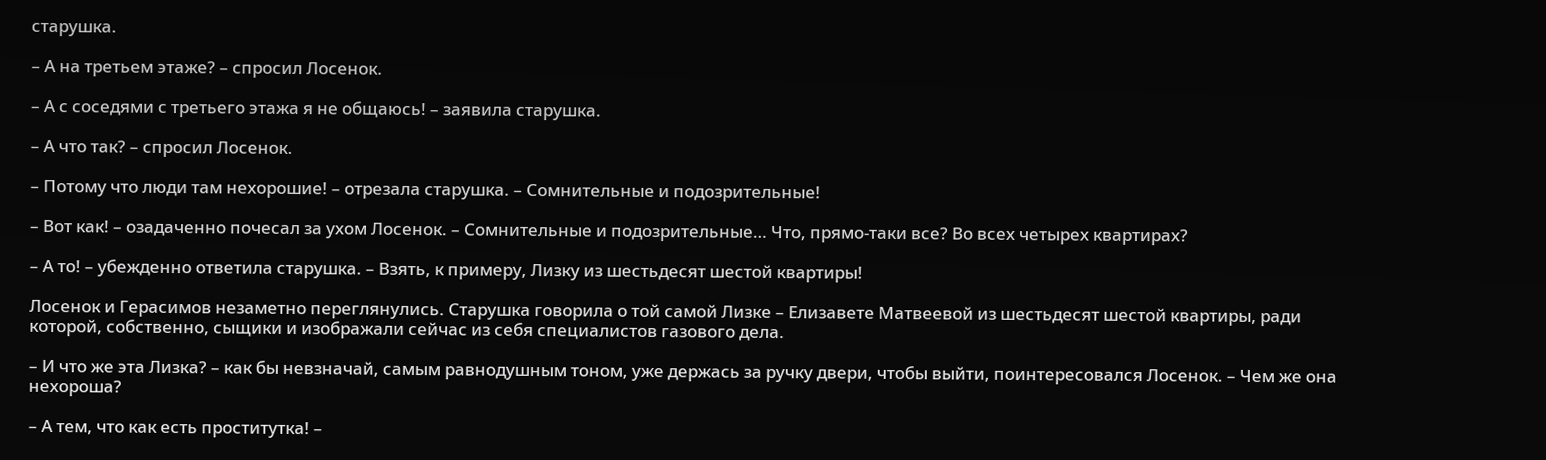старушка.

– А на третьем этаже? – спросил Лосенок.

– А с соседями с третьего этажа я не общаюсь! – заявила старушка.

– А что так? – спросил Лосенок.

– Потому что люди там нехорошие! – отрезала старушка. – Сомнительные и подозрительные!

– Вот как! – озадаченно почесал за ухом Лосенок. – Сомнительные и подозрительные… Что, прямо-таки все? Во всех четырех квартирах?

– А то! – убежденно ответила старушка. – Взять, к примеру, Лизку из шестьдесят шестой квартиры!

Лосенок и Герасимов незаметно переглянулись. Старушка говорила о той самой Лизке – Елизавете Матвеевой из шестьдесят шестой квартиры, ради которой, собственно, сыщики и изображали сейчас из себя специалистов газового дела.

– И что же эта Лизка? – как бы невзначай, самым равнодушным тоном, уже держась за ручку двери, чтобы выйти, поинтересовался Лосенок. – Чем же она нехороша?

– А тем, что как есть проститутка! –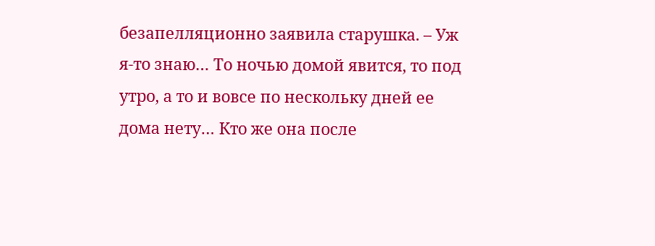безапелляционно заявила старушка. – Уж я-то знаю… То ночью домой явится, то под утро, а то и вовсе по нескольку дней ее дома нету… Кто же она после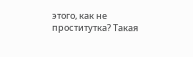этого, как не проститутка? Такая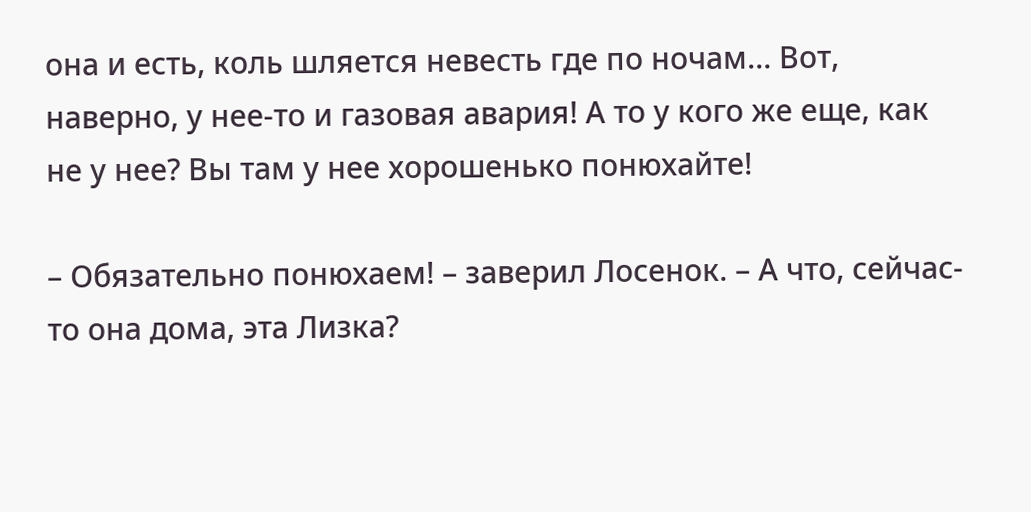она и есть, коль шляется невесть где по ночам… Вот, наверно, у нее-то и газовая авария! А то у кого же еще, как не у нее? Вы там у нее хорошенько понюхайте!

– Обязательно понюхаем! – заверил Лосенок. – А что, сейчас-то она дома, эта Лизка?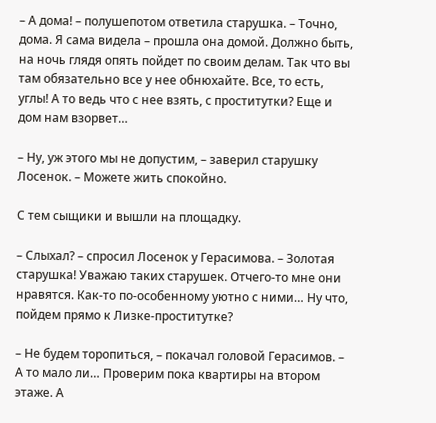– А дома! – полушепотом ответила старушка. – Точно, дома. Я сама видела – прошла она домой. Должно быть, на ночь глядя опять пойдет по своим делам. Так что вы там обязательно все у нее обнюхайте. Все, то есть, углы! А то ведь что с нее взять, с проститутки? Еще и дом нам взорвет…

– Ну, уж этого мы не допустим, – заверил старушку Лосенок. – Можете жить спокойно.

С тем сыщики и вышли на площадку.

– Слыхал? – спросил Лосенок у Герасимова. – Золотая старушка! Уважаю таких старушек. Отчего-то мне они нравятся. Как-то по-особенному уютно с ними… Ну что, пойдем прямо к Лизке-проститутке?

– Не будем торопиться, – покачал головой Герасимов. – А то мало ли… Проверим пока квартиры на втором этаже. А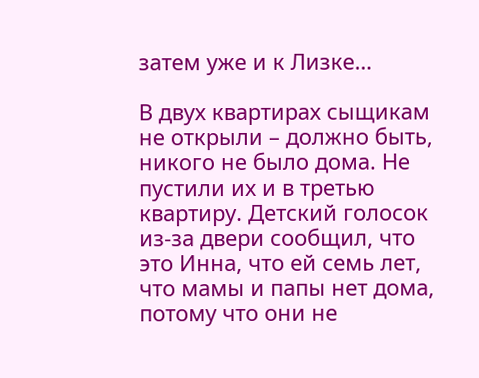затем уже и к Лизке…

В двух квартирах сыщикам не открыли – должно быть, никого не было дома. Не пустили их и в третью квартиру. Детский голосок из-за двери сообщил, что это Инна, что ей семь лет, что мамы и папы нет дома, потому что они не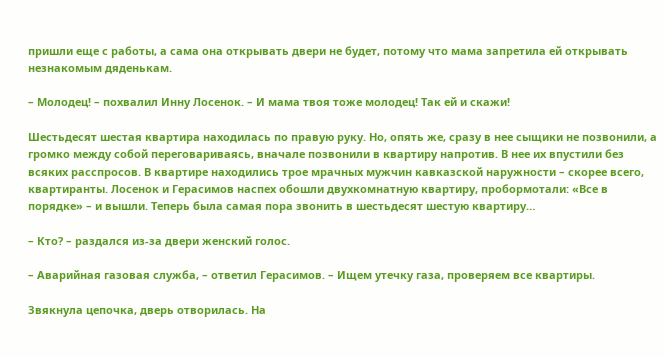пришли еще с работы, а сама она открывать двери не будет, потому что мама запретила ей открывать незнакомым дяденькам.

– Молодец! – похвалил Инну Лосенок. – И мама твоя тоже молодец! Так ей и скажи!

Шестьдесят шестая квартира находилась по правую руку. Но, опять же, сразу в нее сыщики не позвонили, а громко между собой переговариваясь, вначале позвонили в квартиру напротив. В нее их впустили без всяких расспросов. В квартире находились трое мрачных мужчин кавказской наружности – скорее всего, квартиранты. Лосенок и Герасимов наспех обошли двухкомнатную квартиру, пробормотали: «Все в порядке» – и вышли. Теперь была самая пора звонить в шестьдесят шестую квартиру…

– Кто? – раздался из-за двери женский голос.

– Аварийная газовая служба, – ответил Герасимов. – Ищем утечку газа, проверяем все квартиры.

Звякнула цепочка, дверь отворилась. На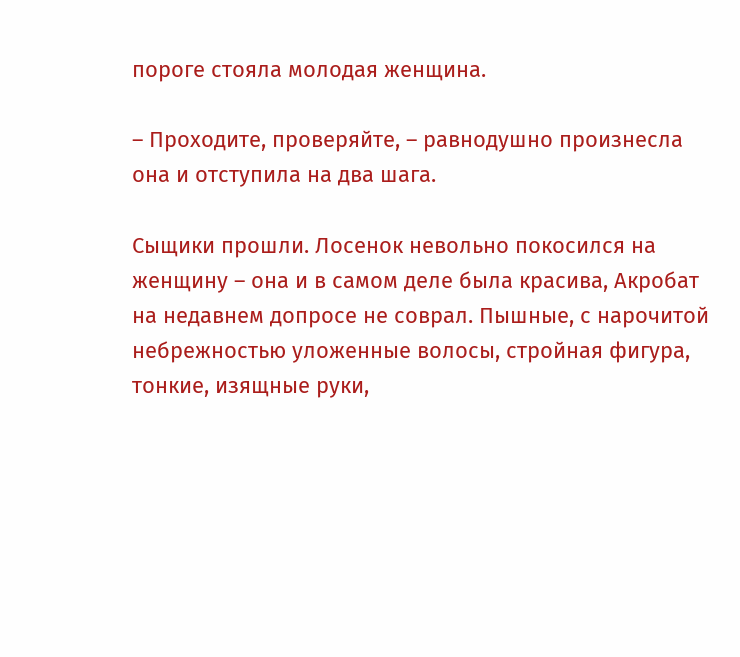пороге стояла молодая женщина.

– Проходите, проверяйте, – равнодушно произнесла она и отступила на два шага.

Сыщики прошли. Лосенок невольно покосился на женщину – она и в самом деле была красива, Акробат на недавнем допросе не соврал. Пышные, с нарочитой небрежностью уложенные волосы, стройная фигура, тонкие, изящные руки,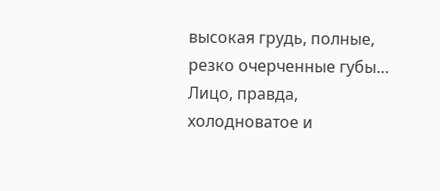высокая грудь, полные, резко очерченные губы… Лицо, правда, холодноватое и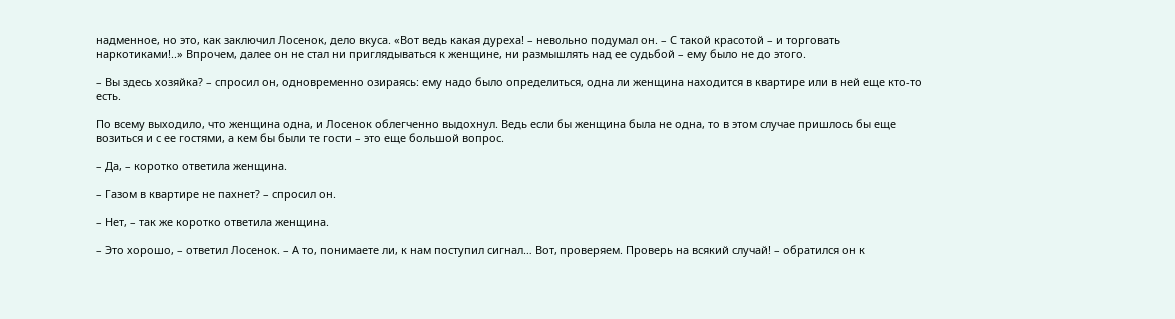надменное, но это, как заключил Лосенок, дело вкуса. «Вот ведь какая дуреха! – невольно подумал он. – С такой красотой – и торговать наркотиками!..» Впрочем, далее он не стал ни приглядываться к женщине, ни размышлять над ее судьбой – ему было не до этого.

– Вы здесь хозяйка? – спросил он, одновременно озираясь: ему надо было определиться, одна ли женщина находится в квартире или в ней еще кто-то есть.

По всему выходило, что женщина одна, и Лосенок облегченно выдохнул. Ведь если бы женщина была не одна, то в этом случае пришлось бы еще возиться и с ее гостями, а кем бы были те гости – это еще большой вопрос.

– Да, – коротко ответила женщина.

– Газом в квартире не пахнет? – спросил он.

– Нет, – так же коротко ответила женщина.

– Это хорошо, – ответил Лосенок. – А то, понимаете ли, к нам поступил сигнал… Вот, проверяем. Проверь на всякий случай! – обратился он к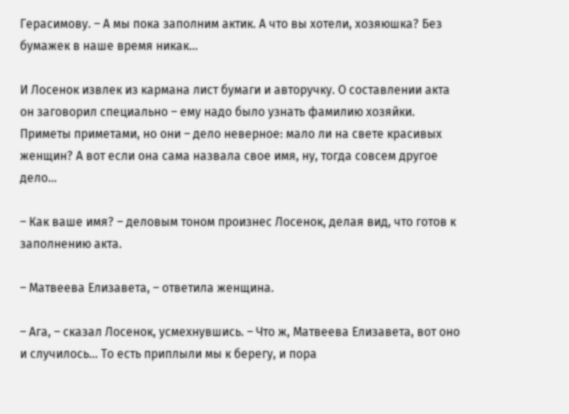Герасимову. – А мы пока заполним актик. А что вы хотели, хозяюшка? Без бумажек в наше время никак…

И Лосенок извлек из кармана лист бумаги и авторучку. О составлении акта он заговорил специально – ему надо было узнать фамилию хозяйки. Приметы приметами, но они – дело неверное: мало ли на свете красивых женщин? А вот если она сама назвала свое имя, ну, тогда совсем другое дело…

– Как ваше имя? – деловым тоном произнес Лосенок, делая вид, что готов к заполнению акта.

– Матвеева Елизавета, – ответила женщина.

– Ага, – сказал Лосенок, усмехнувшись. – Что ж, Матвеева Елизавета, вот оно и случилось… То есть приплыли мы к берегу, и пора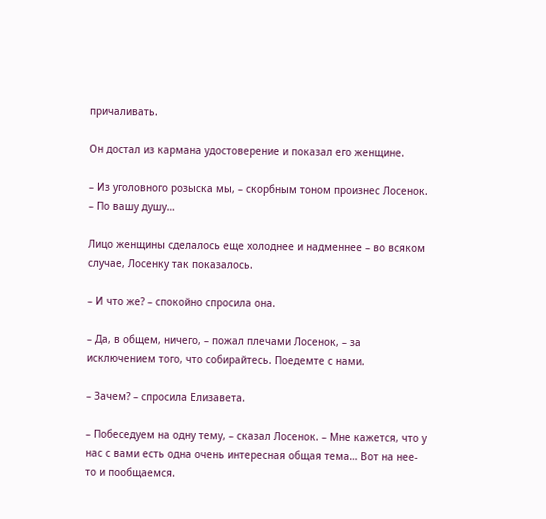причаливать.

Он достал из кармана удостоверение и показал его женщине.

– Из уголовного розыска мы, – скорбным тоном произнес Лосенок. – По вашу душу…

Лицо женщины сделалось еще холоднее и надменнее – во всяком случае, Лосенку так показалось.

– И что же? – спокойно спросила она.

– Да, в общем, ничего, – пожал плечами Лосенок, – за исключением того, что собирайтесь. Поедемте с нами.

– Зачем? – спросила Елизавета.

– Побеседуем на одну тему, – сказал Лосенок. – Мне кажется, что у нас с вами есть одна очень интересная общая тема… Вот на нее-то и пообщаемся.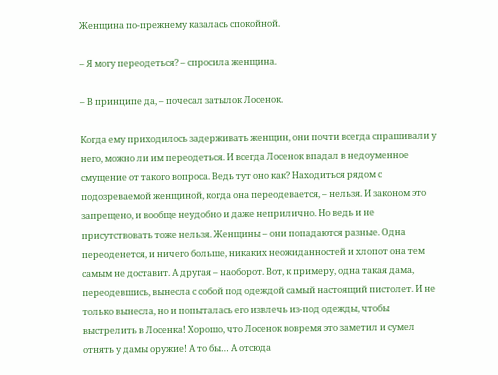Женщина по-прежнему казалась спокойной.

– Я могу переодеться? – спросила женщина.

– В принципе да, – почесал затылок Лосенок.

Когда ему приходилось задерживать женщин, они почти всегда спрашивали у него, можно ли им переодеться. И всегда Лосенок впадал в недоуменное смущение от такого вопроса. Ведь тут оно как? Находиться рядом с подозреваемой женщиной, когда она переодевается, – нельзя. И законом это запрещено, и вообще неудобно и даже неприлично. Но ведь и не присутствовать тоже нельзя. Женщины – они попадаются разные. Одна переоденется, и ничего больше, никаких неожиданностей и хлопот она тем самым не доставит. А другая – наоборот. Вот, к примеру, одна такая дама, переодевшись, вынесла с собой под одеждой самый настоящий пистолет. И не только вынесла, но и попыталась его извлечь из-под одежды, чтобы выстрелить в Лосенка! Хорошо, что Лосенок вовремя это заметил и сумел отнять у дамы оружие! А то бы… А отсюда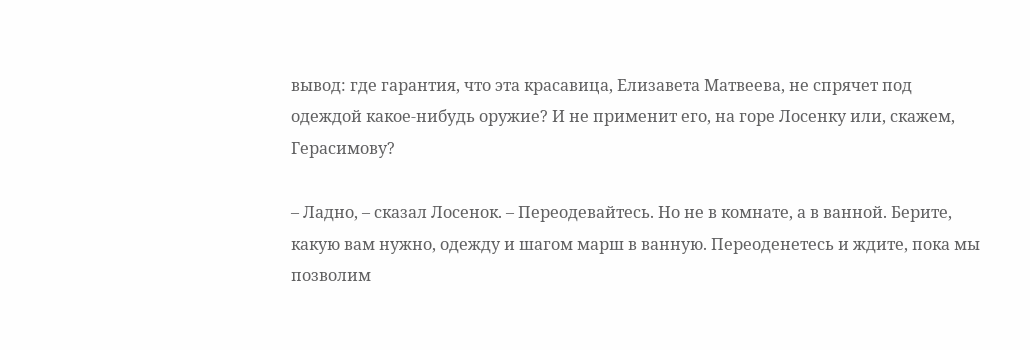вывод: где гарантия, что эта красавица, Елизавета Матвеева, не спрячет под одеждой какое-нибудь оружие? И не применит его, на горе Лосенку или, скажем, Герасимову?

– Ладно, – сказал Лосенок. – Переодевайтесь. Но не в комнате, а в ванной. Берите, какую вам нужно, одежду и шагом марш в ванную. Переоденетесь и ждите, пока мы позволим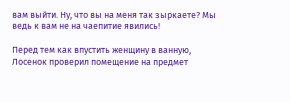вам выйти. Ну, что вы на меня так зыркаете? Мы ведь к вам не на чаепитие явились!

Перед тем как впустить женщину в ванную, Лосенок проверил помещение на предмет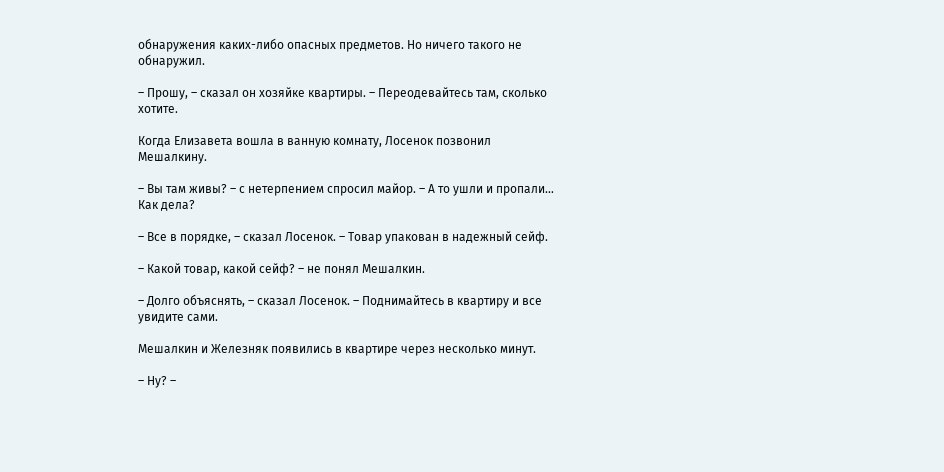обнаружения каких-либо опасных предметов. Но ничего такого не обнаружил.

– Прошу, – сказал он хозяйке квартиры. – Переодевайтесь там, сколько хотите.

Когда Елизавета вошла в ванную комнату, Лосенок позвонил Мешалкину.

– Вы там живы? – с нетерпением спросил майор. – А то ушли и пропали… Как дела?

– Все в порядке, – сказал Лосенок. – Товар упакован в надежный сейф.

– Какой товар, какой сейф? – не понял Мешалкин.

– Долго объяснять, – сказал Лосенок. – Поднимайтесь в квартиру и все увидите сами.

Мешалкин и Железняк появились в квартире через несколько минут.

– Ну? –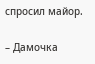спросил майор.

– Дамочка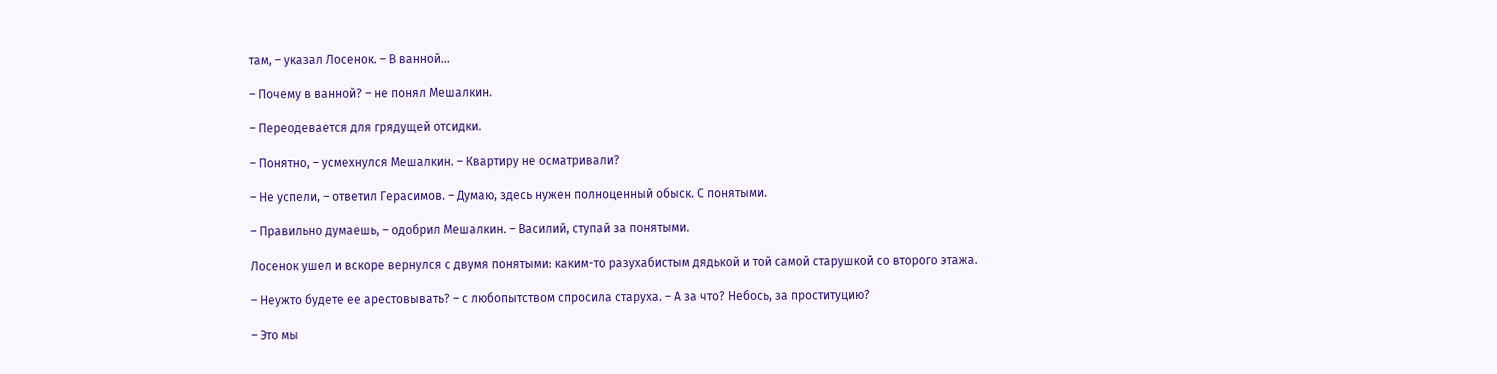там, – указал Лосенок. – В ванной…

– Почему в ванной? – не понял Мешалкин.

– Переодевается для грядущей отсидки.

– Понятно, – усмехнулся Мешалкин. – Квартиру не осматривали?

– Не успели, – ответил Герасимов. – Думаю, здесь нужен полноценный обыск. С понятыми.

– Правильно думаешь, – одобрил Мешалкин. – Василий, ступай за понятыми.

Лосенок ушел и вскоре вернулся с двумя понятыми: каким-то разухабистым дядькой и той самой старушкой со второго этажа.

– Неужто будете ее арестовывать? – с любопытством спросила старуха. – А за что? Небось, за проституцию?

– Это мы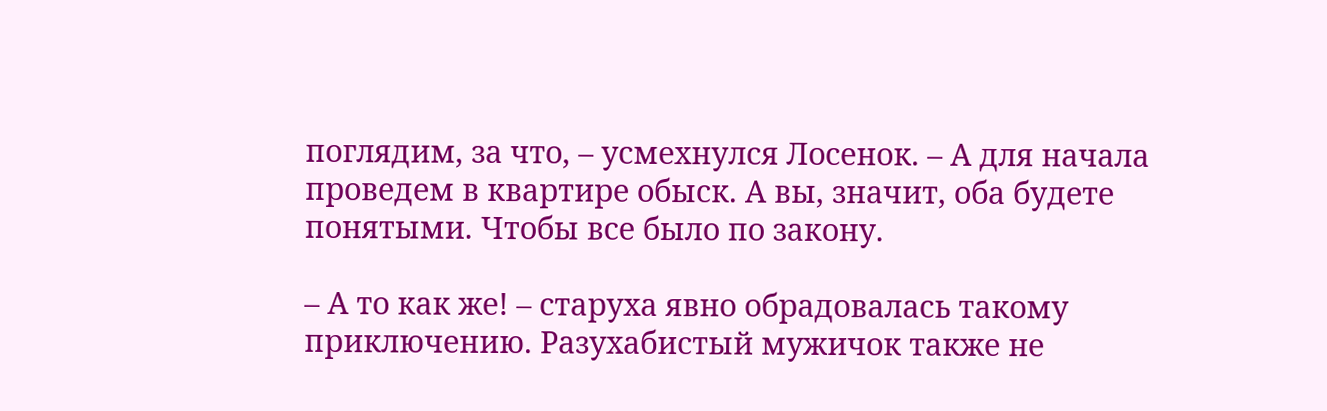поглядим, за что, – усмехнулся Лосенок. – А для начала проведем в квартире обыск. А вы, значит, оба будете понятыми. Чтобы все было по закону.

– А то как же! – старуха явно обрадовалась такому приключению. Разухабистый мужичок также не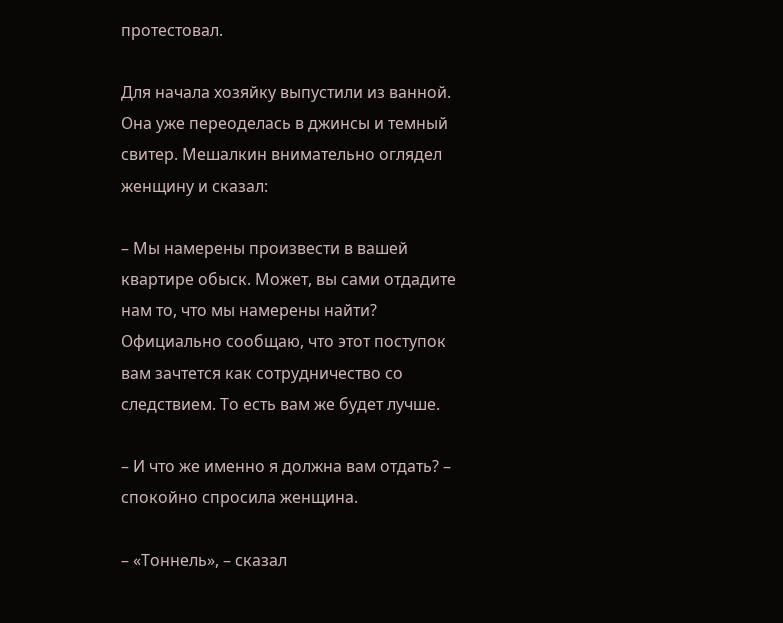протестовал.

Для начала хозяйку выпустили из ванной. Она уже переоделась в джинсы и темный свитер. Мешалкин внимательно оглядел женщину и сказал:

– Мы намерены произвести в вашей квартире обыск. Может, вы сами отдадите нам то, что мы намерены найти? Официально сообщаю, что этот поступок вам зачтется как сотрудничество со следствием. То есть вам же будет лучше.

– И что же именно я должна вам отдать? – спокойно спросила женщина.

– «Тоннель», – сказал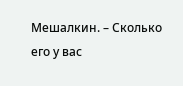Мешалкин. – Сколько его у вас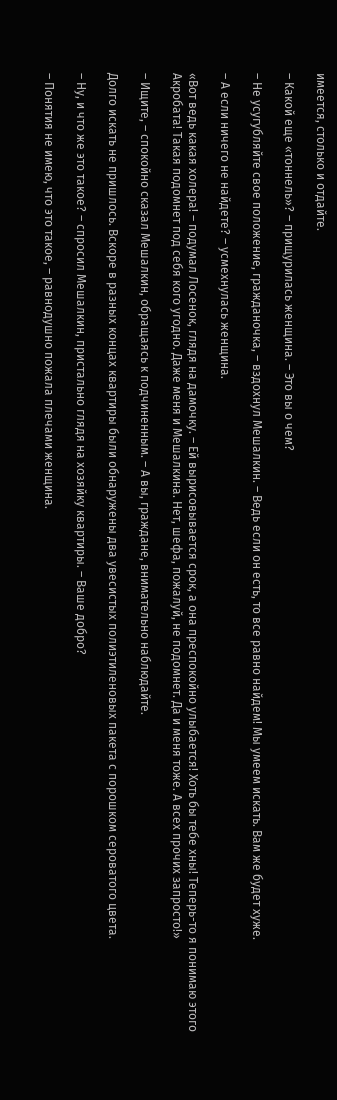имеется, столько и отдайте.

– Какой еще «тоннель»? – прищурилась женщина. – Это вы о чем?

– Не усугубляйте свое положение, гражданочка, – вздохнул Мешалкин. – Ведь если он есть, то все равно найдем! Мы умеем искать. Вам же будет хуже.

– А если ничего не найдете? – усмехнулась женщина.

«Вот ведь какая холера! – подумал Лосенок, глядя на дамочку. – Ей вырисовывается срок, а она преспокойно улыбается! Хоть бы тебе хны! Теперь-то я понимаю этого Акробата! Такая подомнет под себя кого угодно. Даже меня и Мешалкина. Нет, шефа, пожалуй, не подомнет. Да и меня тоже. А всех прочих запросто!»

– Ищите, – спокойно сказал Мешалкин, обращаясь к подчиненным. – А вы, граждане, внимательно наблюдайте.

Долго искать не пришлось. Вскоре в разных концах квартиры были обнаружены два увесистых полиэтиленовых пакета с порошком сероватого цвета.

– Ну, и что же это такое? – спросил Мешалкин, пристально глядя на хозяйку квартиры. – Ваше добро?

– Понятия не имею, что это такое, – равнодушно пожала плечами женщина.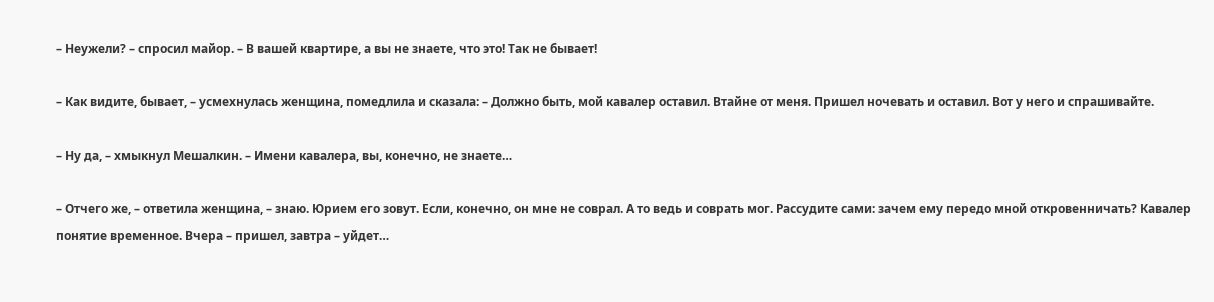– Неужели? – спросил майор. – В вашей квартире, а вы не знаете, что это! Так не бывает!

– Как видите, бывает, – усмехнулась женщина, помедлила и сказала: – Должно быть, мой кавалер оставил. Втайне от меня. Пришел ночевать и оставил. Вот у него и спрашивайте.

– Ну да, – хмыкнул Мешалкин. – Имени кавалера, вы, конечно, не знаете…

– Отчего же, – ответила женщина, – знаю. Юрием его зовут. Если, конечно, он мне не соврал. А то ведь и соврать мог. Рассудите сами: зачем ему передо мной откровенничать? Кавалер понятие временное. Вчера – пришел, завтра – уйдет…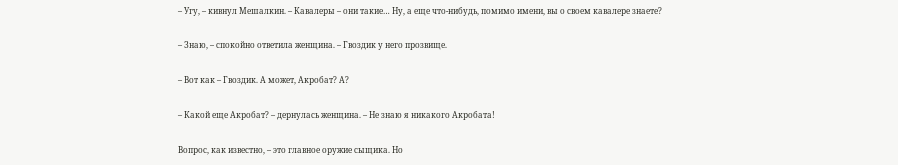– Угу, – кивнул Мешалкин. – Кавалеры – они такие… Ну, а еще что-нибудь, помимо имени, вы о своем кавалере знаете?

– Знаю, – спокойно ответила женщина. – Гвоздик у него прозвище.

– Вот как – Гвоздик. А может, Акробат? А?

– Какой еще Акробат? – дернулась женщина. – Не знаю я никакого Акробата!

Вопрос, как известно, – это главное оружие сыщика. Но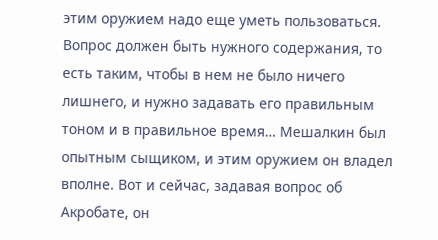этим оружием надо еще уметь пользоваться. Вопрос должен быть нужного содержания, то есть таким, чтобы в нем не было ничего лишнего, и нужно задавать его правильным тоном и в правильное время… Мешалкин был опытным сыщиком, и этим оружием он владел вполне. Вот и сейчас, задавая вопрос об Акробате, он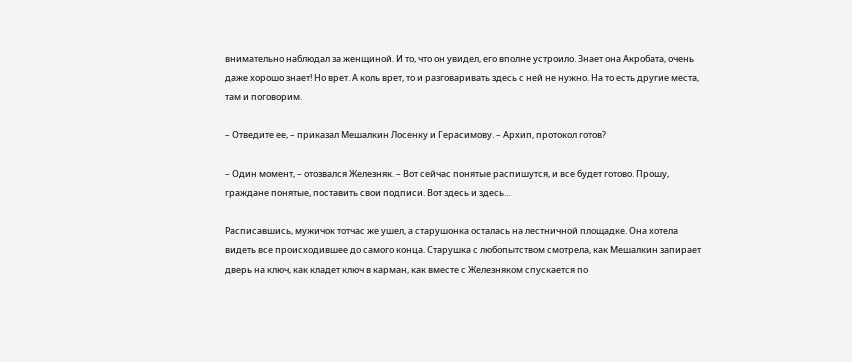внимательно наблюдал за женщиной. И то, что он увидел, его вполне устроило. Знает она Акробата, очень даже хорошо знает! Но врет. А коль врет, то и разговаривать здесь с ней не нужно. На то есть другие места, там и поговорим.

– Отведите ее, – приказал Мешалкин Лосенку и Герасимову. – Архип, протокол готов?

– Один момент, – отозвался Железняк. – Вот сейчас понятые распишутся, и все будет готово. Прошу, граждане понятые, поставить свои подписи. Вот здесь и здесь…

Расписавшись, мужичок тотчас же ушел, а старушонка осталась на лестничной площадке. Она хотела видеть все происходившее до самого конца. Старушка с любопытством смотрела, как Мешалкин запирает дверь на ключ, как кладет ключ в карман, как вместе с Железняком спускается по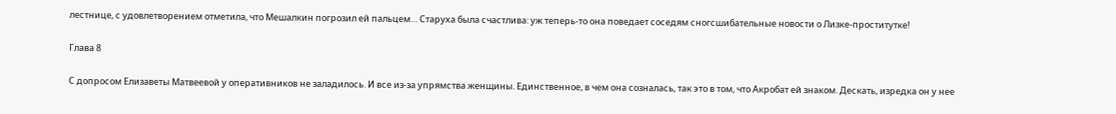лестнице, с удовлетворением отметила, что Мешалкин погрозил ей пальцем… Старуха была счастлива: уж теперь-то она поведает соседям сногсшибательные новости о Лизке-проститутке!

Глава 8

С допросом Елизаветы Матвеевой у оперативников не заладилось. И все из-за упрямства женщины. Единственное, в чем она созналась, так это в том, что Акробат ей знаком. Дескать, изредка он у нее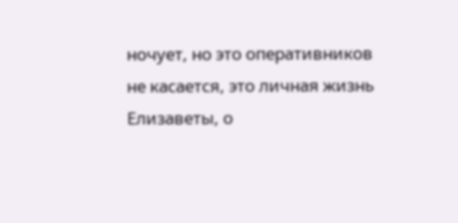ночует, но это оперативников не касается, это личная жизнь Елизаветы, о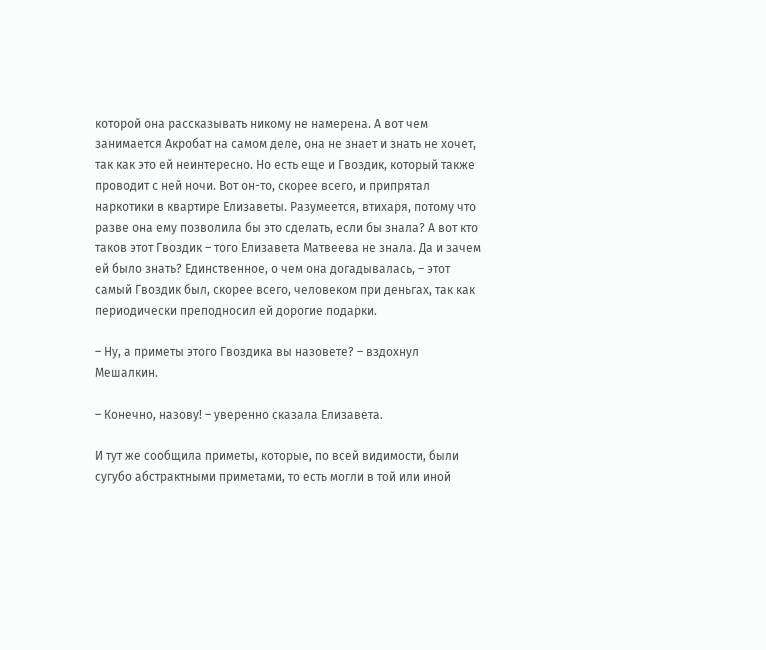которой она рассказывать никому не намерена. А вот чем занимается Акробат на самом деле, она не знает и знать не хочет, так как это ей неинтересно. Но есть еще и Гвоздик, который также проводит с ней ночи. Вот он-то, скорее всего, и припрятал наркотики в квартире Елизаветы. Разумеется, втихаря, потому что разве она ему позволила бы это сделать, если бы знала? А вот кто таков этот Гвоздик – того Елизавета Матвеева не знала. Да и зачем ей было знать? Единственное, о чем она догадывалась, – этот самый Гвоздик был, скорее всего, человеком при деньгах, так как периодически преподносил ей дорогие подарки.

– Ну, а приметы этого Гвоздика вы назовете? – вздохнул Мешалкин.

– Конечно, назову! – уверенно сказала Елизавета.

И тут же сообщила приметы, которые, по всей видимости, были сугубо абстрактными приметами, то есть могли в той или иной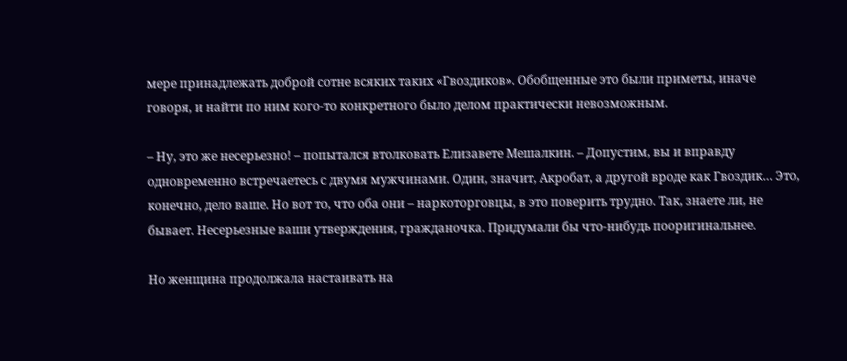мере принадлежать доброй сотне всяких таких «Гвоздиков». Обобщенные это были приметы, иначе говоря, и найти по ним кого-то конкретного было делом практически невозможным.

– Ну, это же несерьезно! – попытался втолковать Елизавете Мешалкин. – Допустим, вы и вправду одновременно встречаетесь с двумя мужчинами. Один, значит, Акробат, а другой вроде как Гвоздик… Это, конечно, дело ваше. Но вот то, что оба они – наркоторговцы, в это поверить трудно. Так, знаете ли, не бывает. Несерьезные ваши утверждения, гражданочка. Придумали бы что-нибудь пооригинальнее.

Но женщина продолжала настаивать на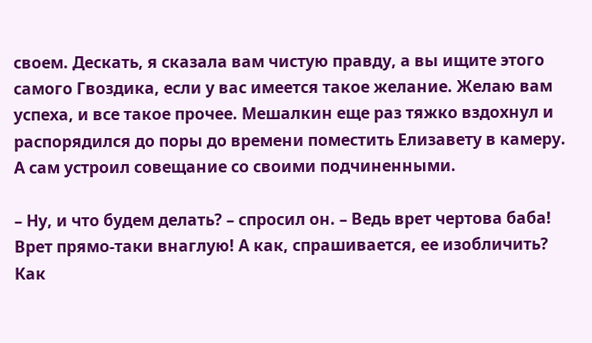своем. Дескать, я сказала вам чистую правду, а вы ищите этого самого Гвоздика, если у вас имеется такое желание. Желаю вам успеха, и все такое прочее. Мешалкин еще раз тяжко вздохнул и распорядился до поры до времени поместить Елизавету в камеру. А сам устроил совещание со своими подчиненными.

– Ну, и что будем делать? – спросил он. – Ведь врет чертова баба! Врет прямо-таки внаглую! А как, спрашивается, ее изобличить? Как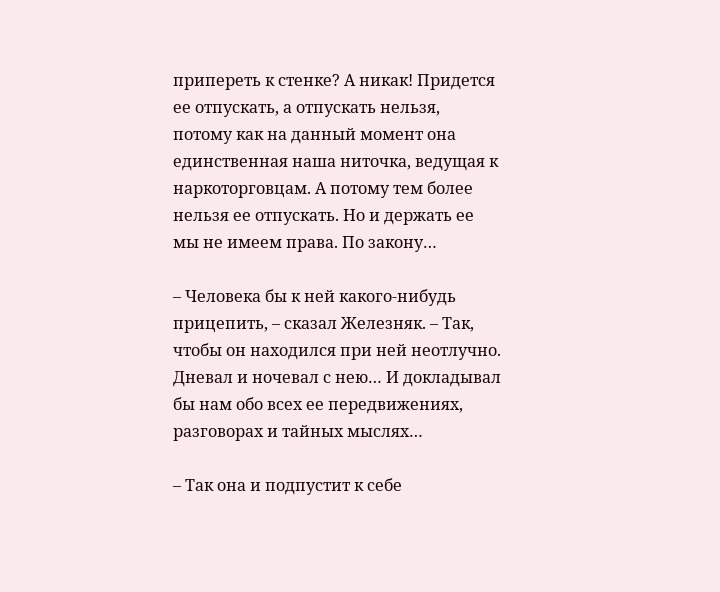припереть к стенке? А никак! Придется ее отпускать, а отпускать нельзя, потому как на данный момент она единственная наша ниточка, ведущая к наркоторговцам. А потому тем более нельзя ее отпускать. Но и держать ее мы не имеем права. По закону…

– Человека бы к ней какого-нибудь прицепить, – сказал Железняк. – Так, чтобы он находился при ней неотлучно. Дневал и ночевал с нею… И докладывал бы нам обо всех ее передвижениях, разговорах и тайных мыслях…

– Так она и подпустит к себе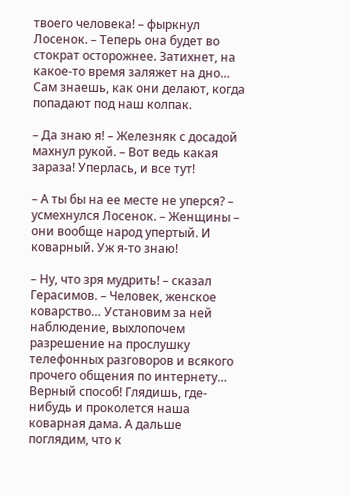твоего человека! – фыркнул Лосенок. – Теперь она будет во стократ осторожнее. Затихнет, на какое-то время заляжет на дно… Сам знаешь, как они делают, когда попадают под наш колпак.

– Да знаю я! – Железняк с досадой махнул рукой. – Вот ведь какая зараза! Уперлась, и все тут!

– А ты бы на ее месте не уперся? – усмехнулся Лосенок. – Женщины – они вообще народ упертый. И коварный. Уж я-то знаю!

– Ну, что зря мудрить! – сказал Герасимов. – Человек, женское коварство… Установим за ней наблюдение, выхлопочем разрешение на прослушку телефонных разговоров и всякого прочего общения по интернету… Верный способ! Глядишь, где-нибудь и проколется наша коварная дама. А дальше поглядим, что к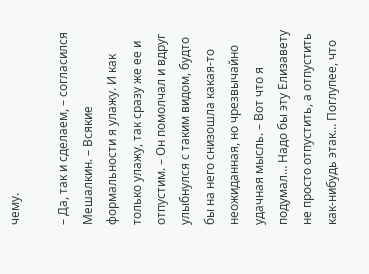чему.

– Да, так и сделаем, – согласился Мешалкин. – Всякие формальности я улажу. И как только улажу, так сразу же ее и отпустим. – Он помолчал и вдруг улыбнулся с таким видом, будто бы на него снизошла какая-то неожиданная, но чрезвычайно удачная мысль. – Вот что я подумал… Надо бы эту Елизавету не просто отпустить, а отпустить как-нибудь этак… Поглупее, что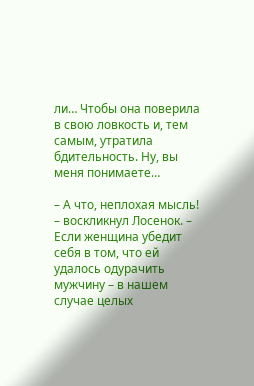ли… Чтобы она поверила в свою ловкость и, тем самым, утратила бдительность. Ну, вы меня понимаете…

– А что, неплохая мысль! – воскликнул Лосенок. – Если женщина убедит себя в том, что ей удалось одурачить мужчину – в нашем случае целых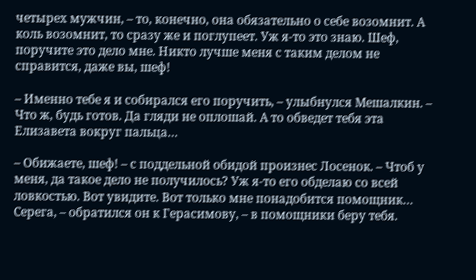четырех мужчин, – то, конечно, она обязательно о себе возомнит. А коль возомнит, то сразу же и поглупеет. Уж я-то это знаю. Шеф, поручите это дело мне. Никто лучше меня с таким делом не справится, даже вы, шеф!

– Именно тебе я и собирался его поручить, – улыбнулся Мешалкин. – Что ж, будь готов. Да гляди не оплошай. А то обведет тебя эта Елизавета вокруг пальца…

– Обижаете, шеф! – с поддельной обидой произнес Лосенок. – Чтоб у меня, да такое дело не получилось? Уж я-то его обделаю со всей ловкостью. Вот увидите. Вот только мне понадобится помощник… Серега, – обратился он к Герасимову, – в помощники беру тебя.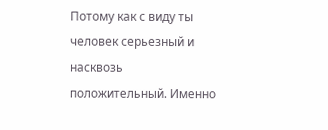Потому как с виду ты человек серьезный и насквозь положительный. Именно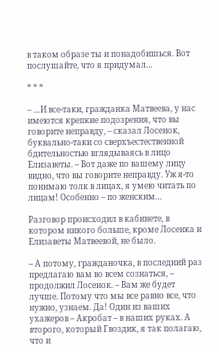в таком образе ты и понадобишься. Вот послушайте, что я придумал…

* * *

– …И все-таки, гражданка Матвеева, у нас имеются крепкие подозрения, что вы говорите неправду, – сказал Лосенок, буквально-таки со сверхъестественной бдительностью вглядываясь в лицо Елизаветы. – Вот даже по вашему лицу видно, что вы говорите неправду. Уж я-то понимаю толк в лицах, я умею читать по лицам! Особенно – по женским…

Разговор происходил в кабинете, в котором никого больше, кроме Лосенка и Елизаветы Матвеевой, не было.

– А потому, гражданочка, в последний раз предлагаю вам во всем сознаться, – продолжил Лосенок. – Вам же будет лучше. Потому что мы все равно все, что нужно, узнаем. Да! Один из ваших ухажеров – Акробат – в наших руках. А второго, который Гвоздик, я так полагаю, что и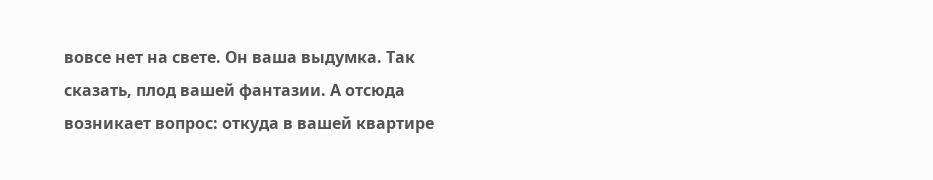вовсе нет на свете. Он ваша выдумка. Так сказать, плод вашей фантазии. А отсюда возникает вопрос: откуда в вашей квартире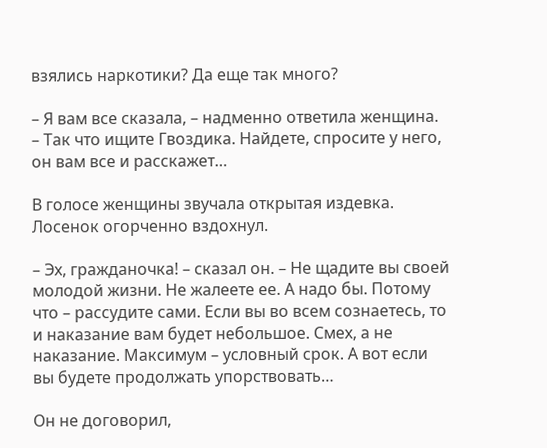взялись наркотики? Да еще так много?

– Я вам все сказала, – надменно ответила женщина. – Так что ищите Гвоздика. Найдете, спросите у него, он вам все и расскажет…

В голосе женщины звучала открытая издевка. Лосенок огорченно вздохнул.

– Эх, гражданочка! – сказал он. – Не щадите вы своей молодой жизни. Не жалеете ее. А надо бы. Потому что – рассудите сами. Если вы во всем сознаетесь, то и наказание вам будет небольшое. Смех, а не наказание. Максимум – условный срок. А вот если вы будете продолжать упорствовать…

Он не договорил,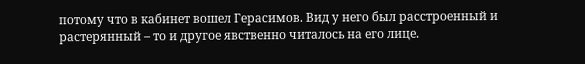потому что в кабинет вошел Герасимов. Вид у него был расстроенный и растерянный – то и другое явственно читалось на его лице.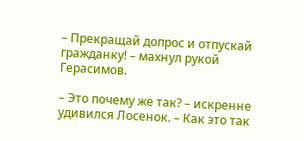– Прекращай допрос и отпускай гражданку! – махнул рукой Герасимов.

– Это почему же так? – искренне удивился Лосенок. – Как это так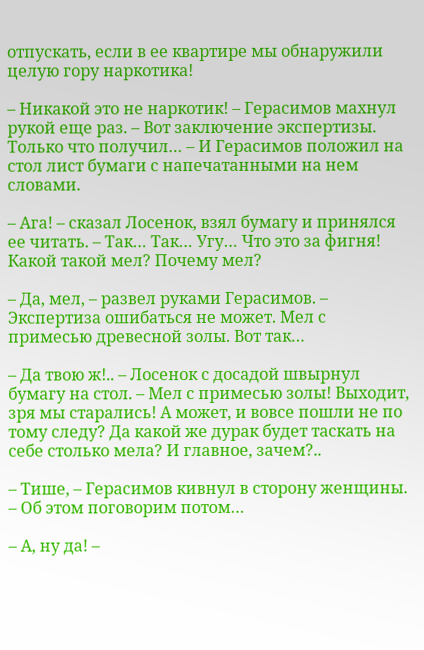отпускать, если в ее квартире мы обнаружили целую гору наркотика!

– Никакой это не наркотик! – Герасимов махнул рукой еще раз. – Вот заключение экспертизы. Только что получил… – И Герасимов положил на стол лист бумаги с напечатанными на нем словами.

– Ага! – сказал Лосенок, взял бумагу и принялся ее читать. – Так… Так… Угу… Что это за фигня! Какой такой мел? Почему мел?

– Да, мел, – развел руками Герасимов. – Экспертиза ошибаться не может. Мел с примесью древесной золы. Вот так…

– Да твою ж!.. – Лосенок с досадой швырнул бумагу на стол. – Мел с примесью золы! Выходит, зря мы старались! А может, и вовсе пошли не по тому следу? Да какой же дурак будет таскать на себе столько мела? И главное, зачем?..

– Тише, – Герасимов кивнул в сторону женщины. – Об этом поговорим потом…

– А, ну да! –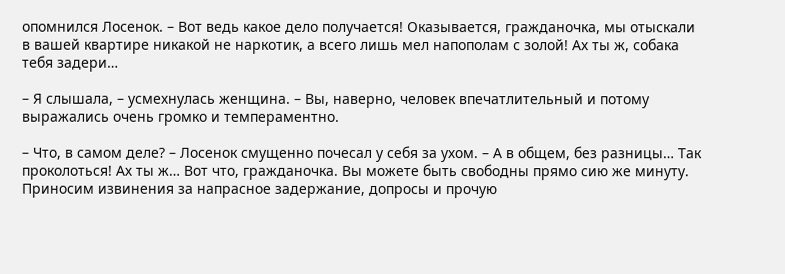опомнился Лосенок. – Вот ведь какое дело получается! Оказывается, гражданочка, мы отыскали в вашей квартире никакой не наркотик, а всего лишь мел напополам с золой! Ах ты ж, собака тебя задери…

– Я слышала, – усмехнулась женщина. – Вы, наверно, человек впечатлительный и потому выражались очень громко и темпераментно.

– Что, в самом деле? – Лосенок смущенно почесал у себя за ухом. – А в общем, без разницы… Так проколоться! Ах ты ж… Вот что, гражданочка. Вы можете быть свободны прямо сию же минуту. Приносим извинения за напрасное задержание, допросы и прочую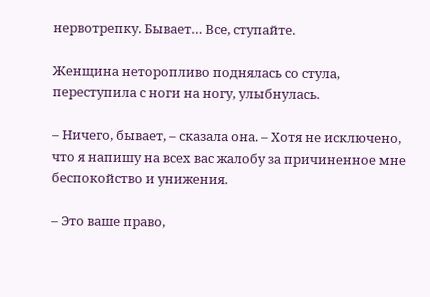нервотрепку. Бывает… Все, ступайте.

Женщина неторопливо поднялась со стула, переступила с ноги на ногу, улыбнулась.

– Ничего, бывает, – сказала она. – Хотя не исключено, что я напишу на всех вас жалобу за причиненное мне беспокойство и унижения.

– Это ваше право,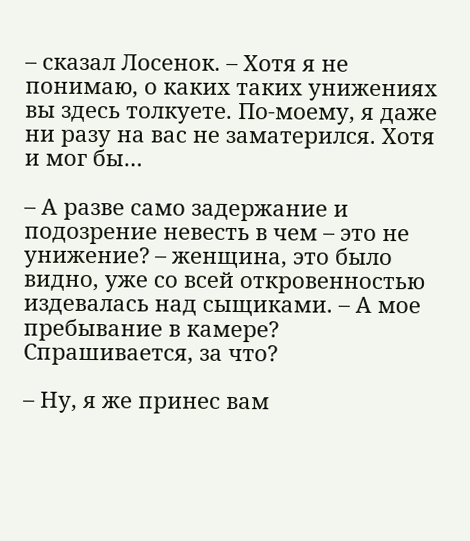– сказал Лосенок. – Хотя я не понимаю, о каких таких унижениях вы здесь толкуете. По-моему, я даже ни разу на вас не заматерился. Хотя и мог бы…

– А разве само задержание и подозрение невесть в чем – это не унижение? – женщина, это было видно, уже со всей откровенностью издевалась над сыщиками. – А мое пребывание в камере? Спрашивается, за что?

– Ну, я же принес вам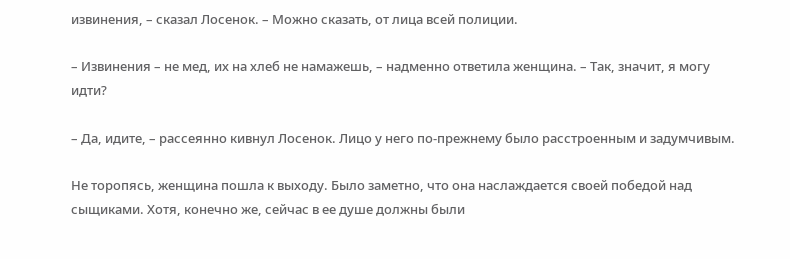извинения, – сказал Лосенок. – Можно сказать, от лица всей полиции.

– Извинения – не мед, их на хлеб не намажешь, – надменно ответила женщина. – Так, значит, я могу идти?

– Да, идите, – рассеянно кивнул Лосенок. Лицо у него по-прежнему было расстроенным и задумчивым.

Не торопясь, женщина пошла к выходу. Было заметно, что она наслаждается своей победой над сыщиками. Хотя, конечно же, сейчас в ее душе должны были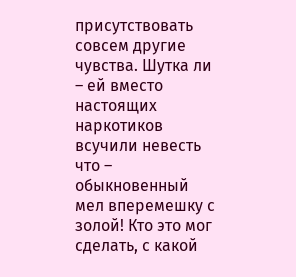присутствовать совсем другие чувства. Шутка ли – ей вместо настоящих наркотиков всучили невесть что – обыкновенный мел вперемешку с золой! Кто это мог сделать, с какой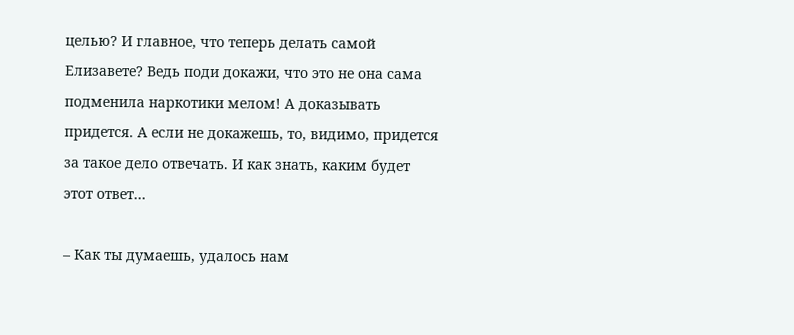целью? И главное, что теперь делать самой Елизавете? Ведь поди докажи, что это не она сама подменила наркотики мелом! А доказывать придется. А если не докажешь, то, видимо, придется за такое дело отвечать. И как знать, каким будет этот ответ…

– Как ты думаешь, удалось нам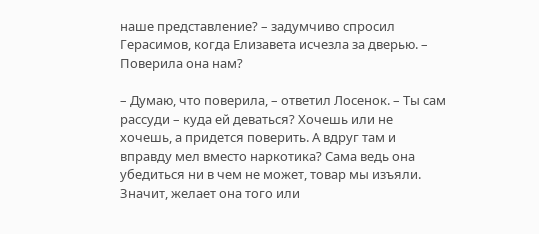наше представление? – задумчиво спросил Герасимов, когда Елизавета исчезла за дверью. – Поверила она нам?

– Думаю, что поверила, – ответил Лосенок. – Ты сам рассуди – куда ей деваться? Хочешь или не хочешь, а придется поверить. А вдруг там и вправду мел вместо наркотика? Сама ведь она убедиться ни в чем не может, товар мы изъяли. Значит, желает она того или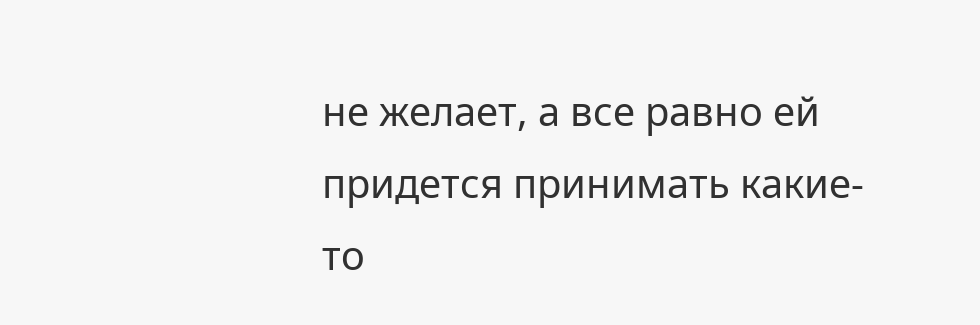не желает, а все равно ей придется принимать какие-то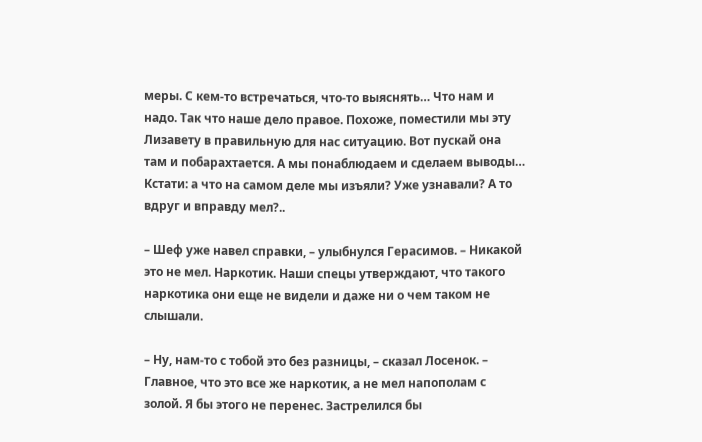меры. С кем-то встречаться, что-то выяснять… Что нам и надо. Так что наше дело правое. Похоже, поместили мы эту Лизавету в правильную для нас ситуацию. Вот пускай она там и побарахтается. А мы понаблюдаем и сделаем выводы… Кстати: а что на самом деле мы изъяли? Уже узнавали? А то вдруг и вправду мел?..

– Шеф уже навел справки, – улыбнулся Герасимов. – Никакой это не мел. Наркотик. Наши спецы утверждают, что такого наркотика они еще не видели и даже ни о чем таком не слышали.

– Ну, нам-то с тобой это без разницы, – сказал Лосенок. – Главное, что это все же наркотик, а не мел напополам с золой. Я бы этого не перенес. Застрелился бы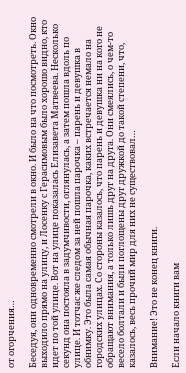от огорчения…

Беседуя, они одновременно смотрели в окно. И было на что посмотреть. Окно выходило прямо на улицу, и Лосенку с Герасимовым было хорошо видно, кто идет по той улице. Вот на улице показалась Елизавета Матвеева. Несколько секунд она постояла в задумчивости, оглянулась, а затем пошла вдоль по улице. И тотчас же следом за ней пошла парочка – парень и девушка в обнимку. Это была самая обычная парочка, каких встречается немало на городских улицах. Со стороны казалось, что парень и девушка ни на кого не обращают внимания, а только лишь друг на друга. Они смеялись, о чем-то весело болтали и были поглощены друг дружкой до такой степени, что, казалось, весь прочий мир для них не существовал…

Внимание! Это не конец книги.

Если начало книги вам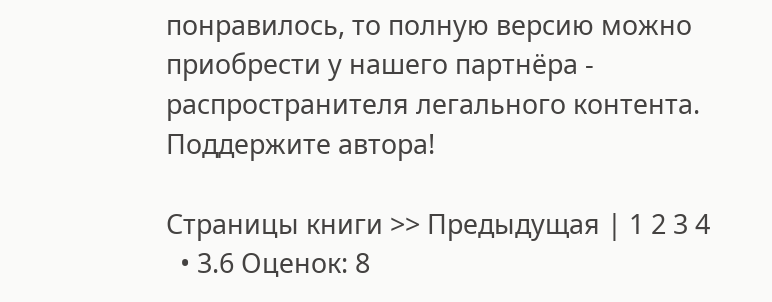понравилось, то полную версию можно приобрести у нашего партнёра - распространителя легального контента. Поддержите автора!

Страницы книги >> Предыдущая | 1 2 3 4
  • 3.6 Оценок: 8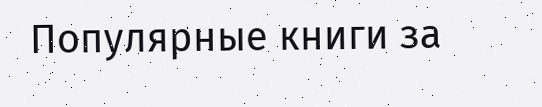Популярные книги за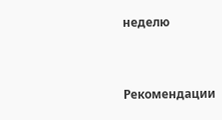неделю


Рекомендации